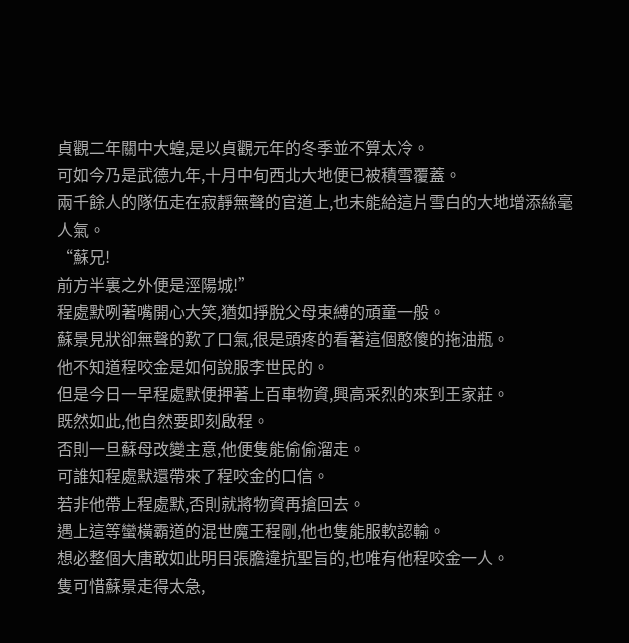貞觀二年關中大蝗,是以貞觀元年的冬季並不算太冷。
可如今乃是武德九年,十月中旬西北大地便已被積雪覆蓋。
兩千餘人的隊伍走在寂靜無聲的官道上,也未能給這片雪白的大地增添絲毫人氣。
“蘇兄!
前方半裏之外便是涇陽城!”
程處默咧著嘴開心大笑,猶如掙脫父母束縛的頑童一般。
蘇景見狀卻無聲的歎了口氣,很是頭疼的看著這個憨傻的拖油瓶。
他不知道程咬金是如何說服李世民的。
但是今日一早程處默便押著上百車物資,興高采烈的來到王家莊。
既然如此,他自然要即刻啟程。
否則一旦蘇母改變主意,他便隻能偷偷溜走。
可誰知程處默還帶來了程咬金的口信。
若非他帶上程處默,否則就將物資再搶回去。
遇上這等蠻橫霸道的混世魔王程剛,他也隻能服軟認輸。
想必整個大唐敢如此明目張膽違抗聖旨的,也唯有他程咬金一人。
隻可惜蘇景走得太急,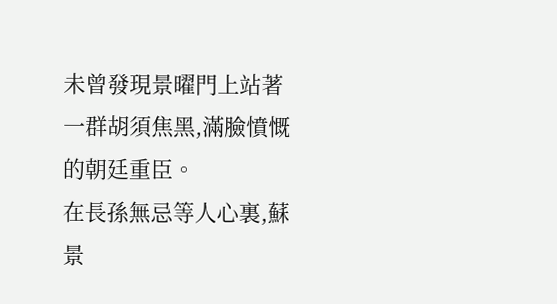未曾發現景曜門上站著一群胡須焦黑,滿臉憤慨的朝廷重臣。
在長孫無忌等人心裏,蘇景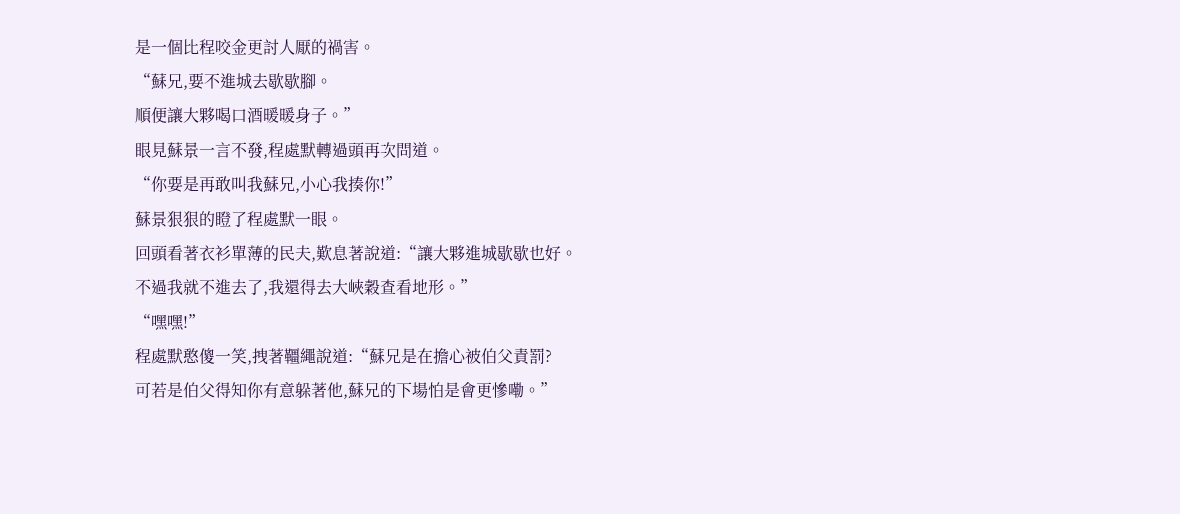是一個比程咬金更討人厭的禍害。
“蘇兄,要不進城去歇歇腳。
順便讓大夥喝口酒暖暖身子。”
眼見蘇景一言不發,程處默轉過頭再次問道。
“你要是再敢叫我蘇兄,小心我揍你!”
蘇景狠狠的瞪了程處默一眼。
回頭看著衣衫單薄的民夫,歎息著說道:“讓大夥進城歇歇也好。
不過我就不進去了,我還得去大峽穀查看地形。”
“嘿嘿!”
程處默憨傻一笑,拽著韁繩說道:“蘇兄是在擔心被伯父責罰?
可若是伯父得知你有意躲著他,蘇兄的下場怕是會更慘嘞。”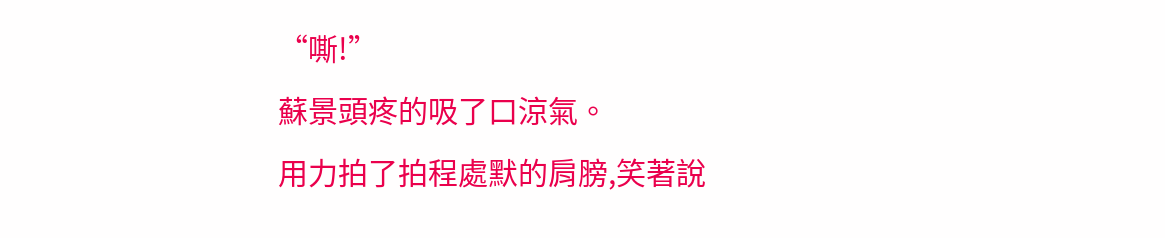“嘶!”
蘇景頭疼的吸了口涼氣。
用力拍了拍程處默的肩膀,笑著說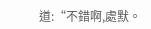道:“不錯啊,處默。